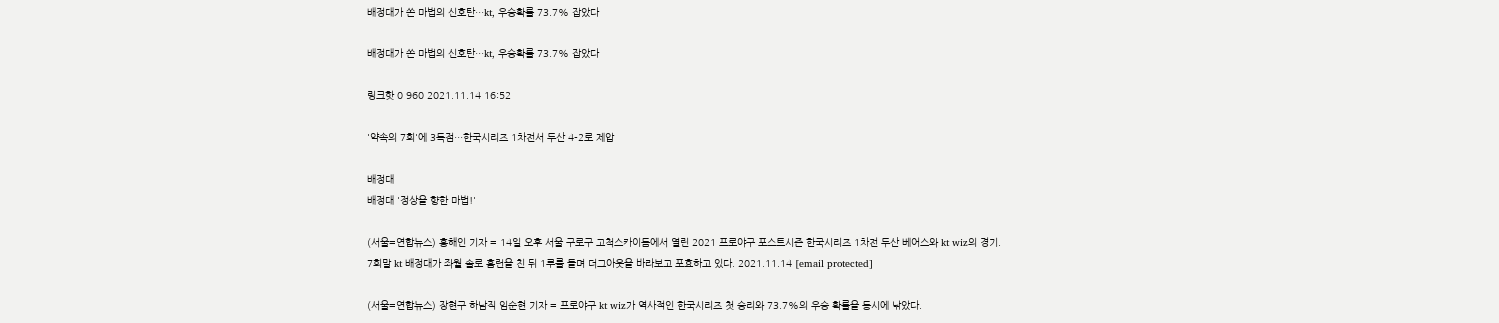배정대가 쏜 마법의 신호탄…kt, 우승확률 73.7% 잡았다

배정대가 쏜 마법의 신호탄…kt, 우승확률 73.7% 잡았다

링크핫 0 960 2021.11.14 16:52

'약속의 7회'에 3득점…한국시리즈 1차전서 두산 4-2로 제압

배정대
배정대 '정상을 향한 마법!'

(서울=연합뉴스) 홍해인 기자 = 14일 오후 서울 구로구 고척스카이돔에서 열린 2021 프로야구 포스트시즌 한국시리즈 1차전 두산 베어스와 kt wiz의 경기.
7회말 kt 배정대가 좌월 솔로 홈런을 친 뒤 1루를 돌며 더그아웃을 바라보고 포효하고 있다. 2021.11.14 [email protected]

(서울=연합뉴스) 장현구 하남직 임순현 기자 = 프로야구 kt wiz가 역사적인 한국시리즈 첫 승리와 73.7%의 우승 확률을 동시에 낚았다.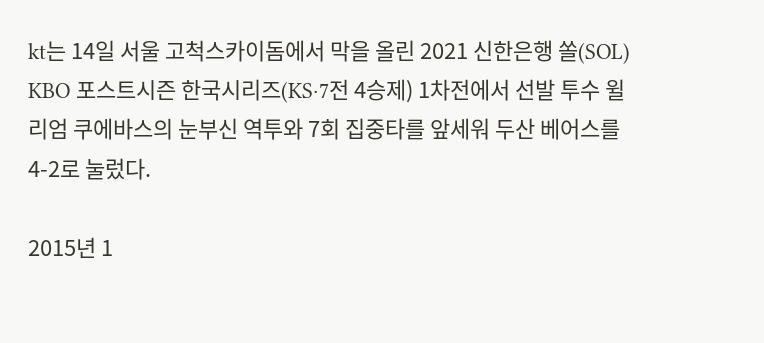kt는 14일 서울 고척스카이돔에서 막을 올린 2021 신한은행 쏠(SOL) KBO 포스트시즌 한국시리즈(KS·7전 4승제) 1차전에서 선발 투수 윌리엄 쿠에바스의 눈부신 역투와 7회 집중타를 앞세워 두산 베어스를 4-2로 눌렀다.

2015년 1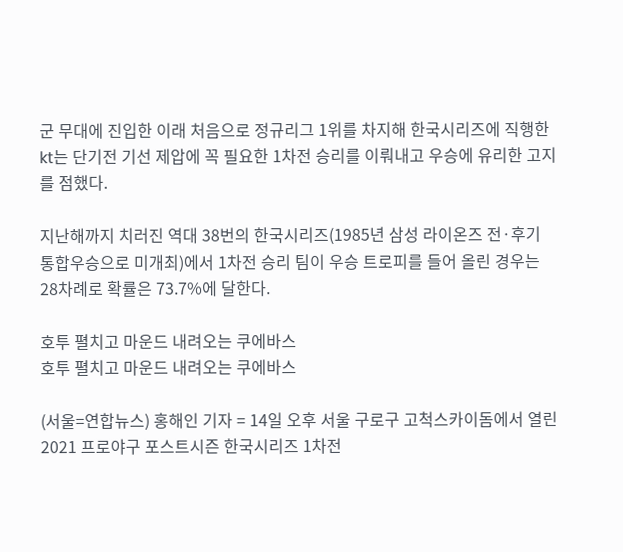군 무대에 진입한 이래 처음으로 정규리그 1위를 차지해 한국시리즈에 직행한 kt는 단기전 기선 제압에 꼭 필요한 1차전 승리를 이뤄내고 우승에 유리한 고지를 점했다.

지난해까지 치러진 역대 38번의 한국시리즈(1985년 삼성 라이온즈 전·후기 통합우승으로 미개최)에서 1차전 승리 팀이 우승 트로피를 들어 올린 경우는 28차례로 확률은 73.7%에 달한다.

호투 펼치고 마운드 내려오는 쿠에바스
호투 펼치고 마운드 내려오는 쿠에바스

(서울=연합뉴스) 홍해인 기자 = 14일 오후 서울 구로구 고척스카이돔에서 열린 2021 프로야구 포스트시즌 한국시리즈 1차전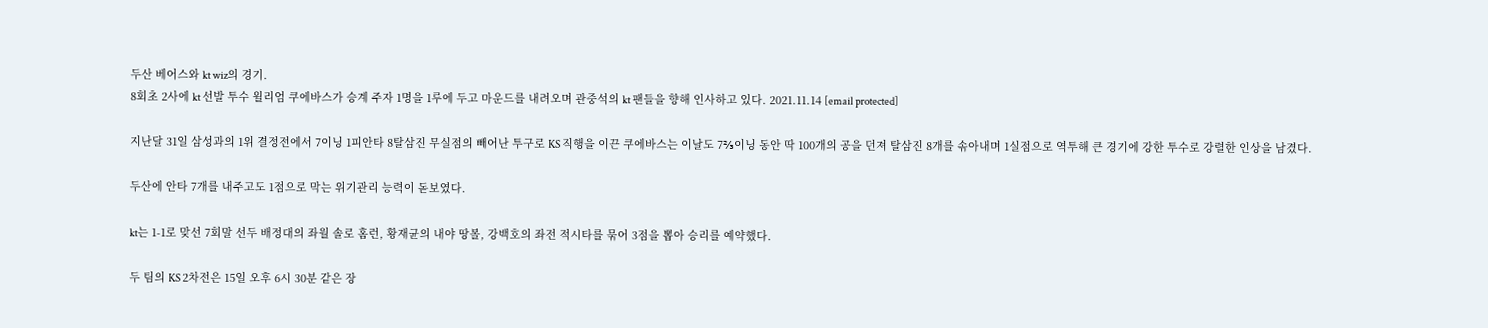두산 베어스와 kt wiz의 경기.
8회초 2사에 kt 선발 투수 윌리엄 쿠에바스가 승계 주자 1명을 1루에 두고 마운드를 내려오며 관중석의 kt 팬들을 향해 인사하고 있다. 2021.11.14 [email protected]

지난달 31일 삼성과의 1위 결정전에서 7이닝 1피안타 8탈삼진 무실점의 빼어난 투구로 KS 직행을 이끈 쿠에바스는 이날도 7⅔이닝 동안 딱 100개의 공을 던져 탈삼진 8개를 솎아내며 1실점으로 역투해 큰 경기에 강한 투수로 강렬한 인상을 남겼다.

두산에 안타 7개를 내주고도 1점으로 막는 위기관리 능력이 돋보였다.

kt는 1-1로 맞선 7회말 선두 배정대의 좌월 솔로 홈런, 황재균의 내야 땅볼, 강백호의 좌전 적시타를 묶어 3점을 뽑아 승리를 예약했다.

두 팀의 KS 2차전은 15일 오후 6시 30분 같은 장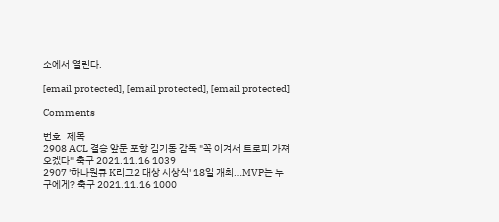소에서 열린다.

[email protected], [email protected], [email protected]

Comments

번호   제목
2908 ACL 결승 앞둔 포항 김기동 감독 "꼭 이겨서 트로피 가져오겠다" 축구 2021.11.16 1039
2907 '하나원큐 K리그2 대상 시상식' 18일 개최…MVP는 누구에게? 축구 2021.11.16 1000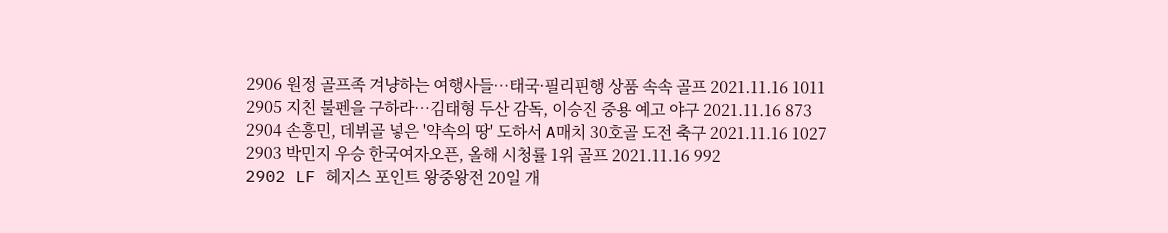2906 원정 골프족 겨냥하는 여행사들…태국·필리핀행 상품 속속 골프 2021.11.16 1011
2905 지친 불펜을 구하라…김태형 두산 감독, 이승진 중용 예고 야구 2021.11.16 873
2904 손흥민, 데뷔골 넣은 '약속의 땅' 도하서 A매치 30호골 도전 축구 2021.11.16 1027
2903 박민지 우승 한국여자오픈, 올해 시청률 1위 골프 2021.11.16 992
2902 LF 헤지스 포인트 왕중왕전 20일 개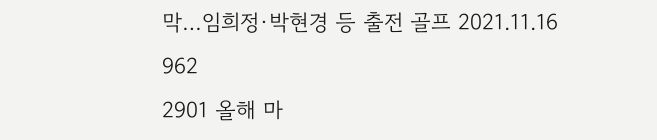막…임희정·박현경 등 출전 골프 2021.11.16 962
2901 올해 마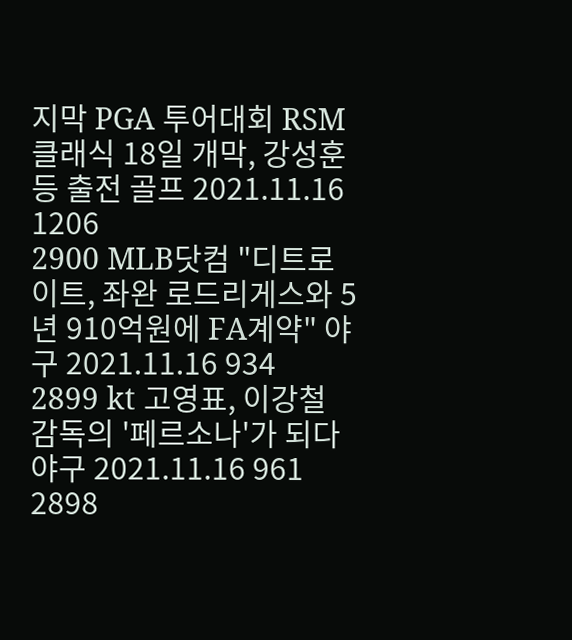지막 PGA 투어대회 RSM클래식 18일 개막, 강성훈 등 출전 골프 2021.11.16 1206
2900 MLB닷컴 "디트로이트, 좌완 로드리게스와 5년 910억원에 FA계약" 야구 2021.11.16 934
2899 kt 고영표, 이강철 감독의 '페르소나'가 되다 야구 2021.11.16 961
2898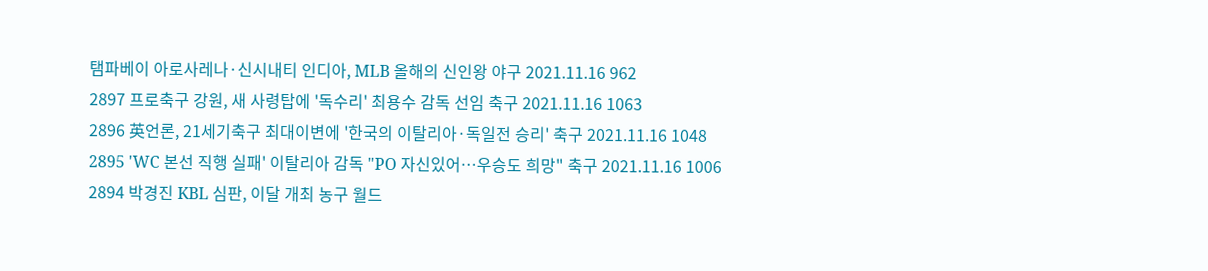탬파베이 아로사레나·신시내티 인디아, MLB 올해의 신인왕 야구 2021.11.16 962
2897 프로축구 강원, 새 사령탑에 '독수리' 최용수 감독 선임 축구 2021.11.16 1063
2896 英언론, 21세기축구 최대이변에 '한국의 이탈리아·독일전 승리' 축구 2021.11.16 1048
2895 'WC 본선 직행 실패' 이탈리아 감독 "PO 자신있어…우승도 희망" 축구 2021.11.16 1006
2894 박경진 KBL 심판, 이달 개최 농구 월드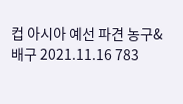컵 아시아 예선 파견 농구&배구 2021.11.16 783